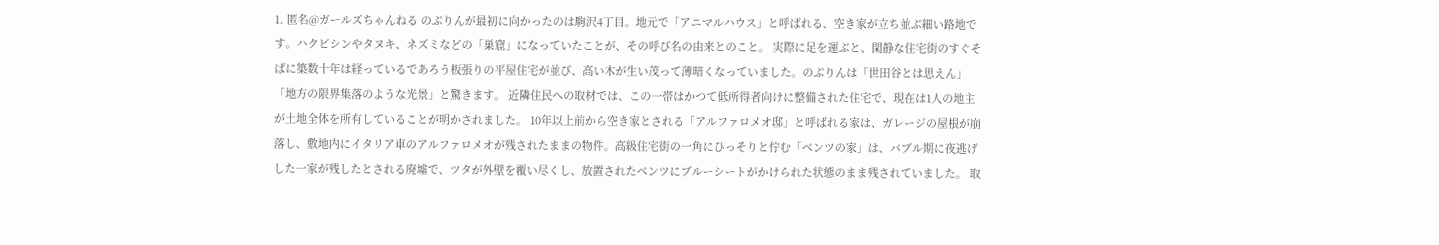1. 匿名@ガールズちゃんねる のぶりんが最初に向かったのは駒沢4丁目。地元で「アニマルハウス」と呼ばれる、空き家が立ち並ぶ細い路地です。ハクビシンやタヌキ、ネズミなどの「巣窟」になっていたことが、その呼び名の由来とのこと。 実際に足を運ぶと、閑静な住宅街のすぐそばに築数十年は経っているであろう板張りの平屋住宅が並び、高い木が生い茂って薄暗くなっていました。のぶりんは「世田谷とは思えん」「地方の限界集落のような光景」と驚きます。 近隣住民への取材では、この一帯はかつて低所得者向けに整備された住宅で、現在は1人の地主が土地全体を所有していることが明かされました。 10年以上前から空き家とされる「アルファロメオ邸」と呼ばれる家は、ガレージの屋根が崩落し、敷地内にイタリア車のアルファロメオが残されたままの物件。高級住宅街の一角にひっそりと佇む「ベンツの家」は、バブル期に夜逃げした一家が残したとされる廃墟で、ツタが外壁を覆い尽くし、放置されたベンツにブルーシートがかけられた状態のまま残されていました。 取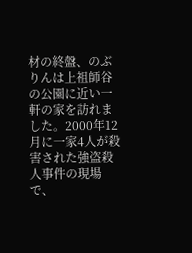材の終盤、のぶりんは上祖師谷の公園に近い一軒の家を訪れました。2000年12月に一家4人が殺害された強盗殺人事件の現場で、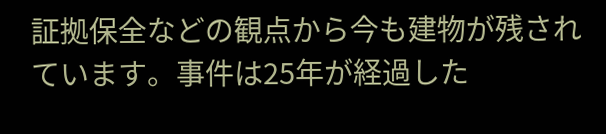証拠保全などの観点から今も建物が残されています。事件は25年が経過した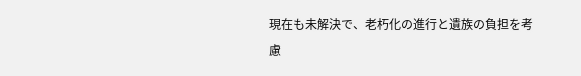現在も未解決で、老朽化の進行と遺族の負担を考慮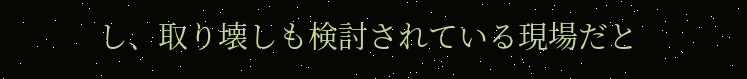し、取り壊しも検討されている現場だと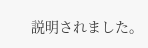説明されました。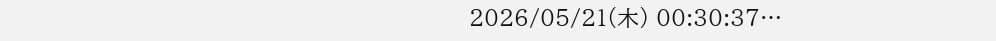2026/05/21(木) 00:30:37…